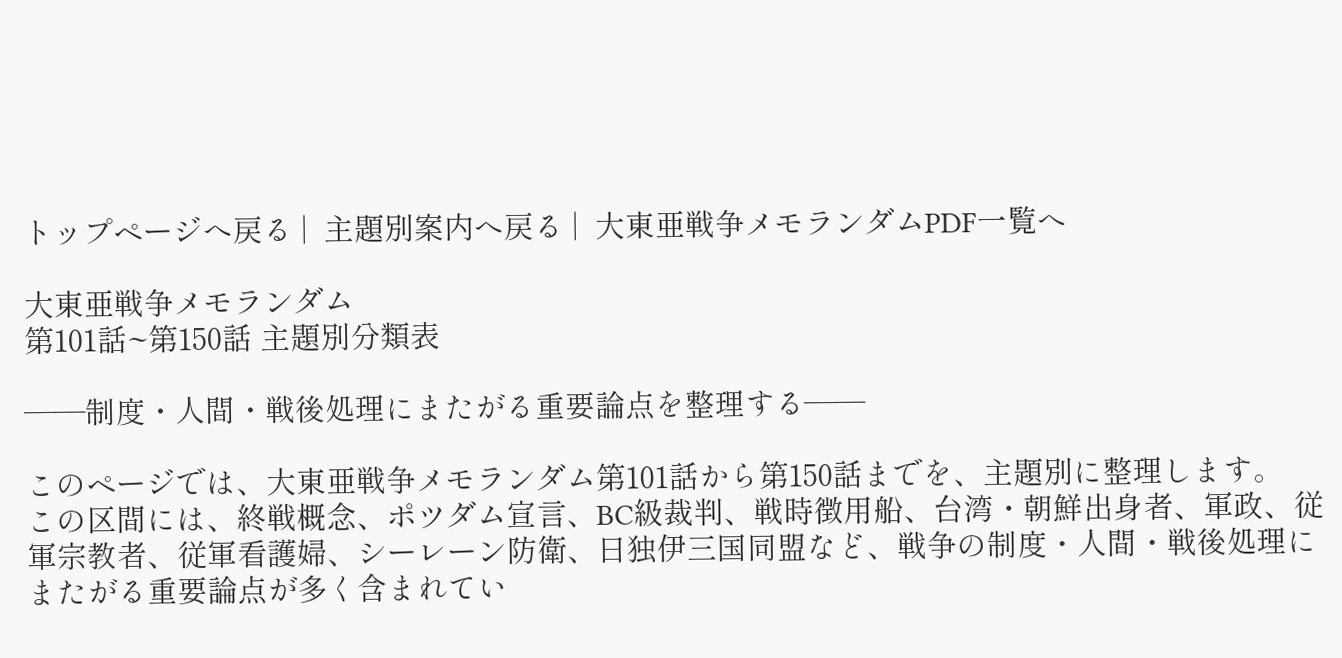トップページへ戻る |  主題別案内へ戻る |  大東亜戦争メモランダムPDF一覧へ

大東亜戦争メモランダム
第101話~第150話 主題別分類表

――制度・人間・戦後処理にまたがる重要論点を整理する――

このページでは、大東亜戦争メモランダム第101話から第150話までを、主題別に整理します。
この区間には、終戦概念、ポツダム宣言、BC級裁判、戦時徴用船、台湾・朝鮮出身者、軍政、従軍宗教者、従軍看護婦、シーレーン防衛、日独伊三国同盟など、戦争の制度・人間・戦後処理にまたがる重要論点が多く含まれてい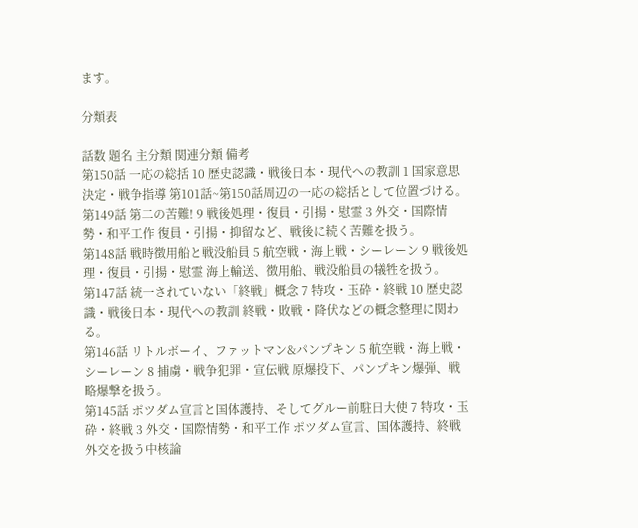ます。

分類表

話数 題名 主分類 関連分類 備考
第150話 一応の総括 10 歴史認識・戦後日本・現代への教訓 1 国家意思決定・戦争指導 第101話~第150話周辺の一応の総括として位置づける。
第149話 第二の苦難! 9 戦後処理・復員・引揚・慰霊 3 外交・国際情勢・和平工作 復員・引揚・抑留など、戦後に続く苦難を扱う。
第148話 戦時徴用船と戦没船員 5 航空戦・海上戦・シーレーン 9 戦後処理・復員・引揚・慰霊 海上輸送、徴用船、戦没船員の犠牲を扱う。
第147話 統一されていない「終戦」概念 7 特攻・玉砕・終戦 10 歴史認識・戦後日本・現代への教訓 終戦・敗戦・降伏などの概念整理に関わる。
第146話 リトルボーイ、ファットマン&パンプキン 5 航空戦・海上戦・シーレーン 8 捕虜・戦争犯罪・宣伝戦 原爆投下、パンプキン爆弾、戦略爆撃を扱う。
第145話 ポツダム宣言と国体護持、そしてグルー前駐日大使 7 特攻・玉砕・終戦 3 外交・国際情勢・和平工作 ポツダム宣言、国体護持、終戦外交を扱う中核論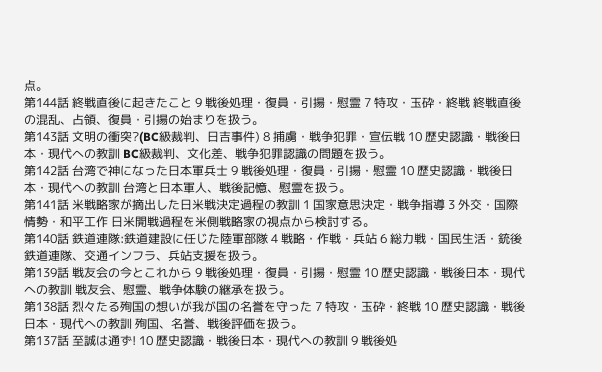点。
第144話 終戦直後に起きたこと 9 戦後処理・復員・引揚・慰霊 7 特攻・玉砕・終戦 終戦直後の混乱、占領、復員・引揚の始まりを扱う。
第143話 文明の衝突?(BC級裁判、日吉事件) 8 捕虜・戦争犯罪・宣伝戦 10 歴史認識・戦後日本・現代への教訓 BC級裁判、文化差、戦争犯罪認識の問題を扱う。
第142話 台湾で神になった日本軍兵士 9 戦後処理・復員・引揚・慰霊 10 歴史認識・戦後日本・現代への教訓 台湾と日本軍人、戦後記憶、慰霊を扱う。
第141話 米戦略家が摘出した日米戦決定過程の教訓 1 国家意思決定・戦争指導 3 外交・国際情勢・和平工作 日米開戦過程を米側戦略家の視点から検討する。
第140話 鉄道連隊:鉄道建設に任じた陸軍部隊 4 戦略・作戦・兵站 6 総力戦・国民生活・銃後 鉄道連隊、交通インフラ、兵站支援を扱う。
第139話 戦友会の今とこれから 9 戦後処理・復員・引揚・慰霊 10 歴史認識・戦後日本・現代への教訓 戦友会、慰霊、戦争体験の継承を扱う。
第138話 烈々たる殉国の想いが我が国の名誉を守った 7 特攻・玉砕・終戦 10 歴史認識・戦後日本・現代への教訓 殉国、名誉、戦後評価を扱う。
第137話 至誠は通ず! 10 歴史認識・戦後日本・現代への教訓 9 戦後処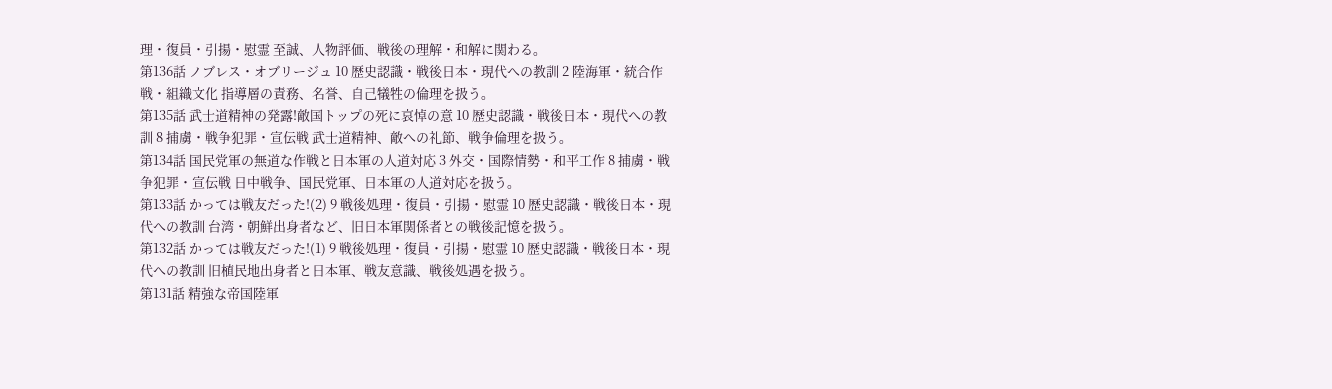理・復員・引揚・慰霊 至誠、人物評価、戦後の理解・和解に関わる。
第136話 ノブレス・オブリージュ 10 歴史認識・戦後日本・現代への教訓 2 陸海軍・統合作戦・組織文化 指導層の責務、名誉、自己犠牲の倫理を扱う。
第135話 武士道精神の発露!敵国トップの死に哀悼の意 10 歴史認識・戦後日本・現代への教訓 8 捕虜・戦争犯罪・宣伝戦 武士道精神、敵への礼節、戦争倫理を扱う。
第134話 国民党軍の無道な作戦と日本軍の人道対応 3 外交・国際情勢・和平工作 8 捕虜・戦争犯罪・宣伝戦 日中戦争、国民党軍、日本軍の人道対応を扱う。
第133話 かっては戦友だった!(2) 9 戦後処理・復員・引揚・慰霊 10 歴史認識・戦後日本・現代への教訓 台湾・朝鮮出身者など、旧日本軍関係者との戦後記憶を扱う。
第132話 かっては戦友だった!(1) 9 戦後処理・復員・引揚・慰霊 10 歴史認識・戦後日本・現代への教訓 旧植民地出身者と日本軍、戦友意識、戦後処遇を扱う。
第131話 精強な帝国陸軍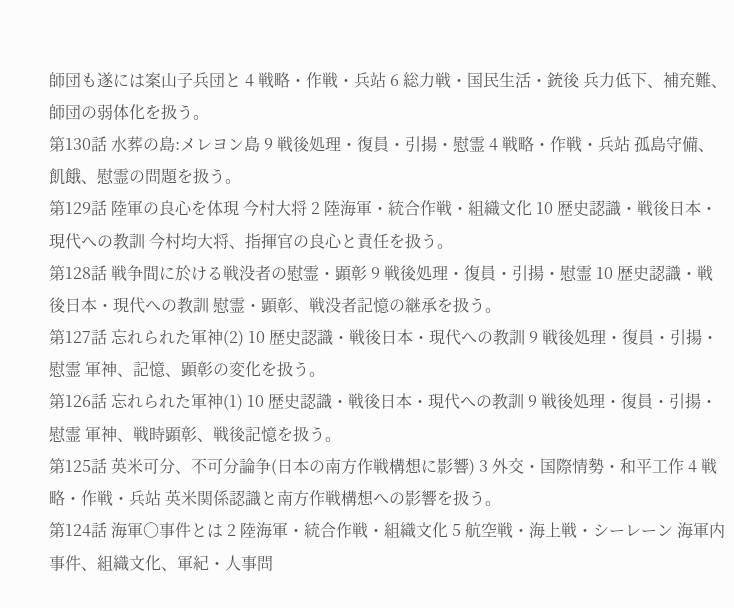師団も遂には案山子兵団と 4 戦略・作戦・兵站 6 総力戦・国民生活・銃後 兵力低下、補充難、師団の弱体化を扱う。
第130話 水葬の島:メレヨン島 9 戦後処理・復員・引揚・慰霊 4 戦略・作戦・兵站 孤島守備、飢餓、慰霊の問題を扱う。
第129話 陸軍の良心を体現 今村大将 2 陸海軍・統合作戦・組織文化 10 歴史認識・戦後日本・現代への教訓 今村均大将、指揮官の良心と責任を扱う。
第128話 戦争間に於ける戦没者の慰霊・顕彰 9 戦後処理・復員・引揚・慰霊 10 歴史認識・戦後日本・現代への教訓 慰霊・顕彰、戦没者記憶の継承を扱う。
第127話 忘れられた軍神(2) 10 歴史認識・戦後日本・現代への教訓 9 戦後処理・復員・引揚・慰霊 軍神、記憶、顕彰の変化を扱う。
第126話 忘れられた軍神(1) 10 歴史認識・戦後日本・現代への教訓 9 戦後処理・復員・引揚・慰霊 軍神、戦時顕彰、戦後記憶を扱う。
第125話 英米可分、不可分論争(日本の南方作戦構想に影響) 3 外交・国際情勢・和平工作 4 戦略・作戦・兵站 英米関係認識と南方作戦構想への影響を扱う。
第124話 海軍〇事件とは 2 陸海軍・統合作戦・組織文化 5 航空戦・海上戦・シーレーン 海軍内事件、組織文化、軍紀・人事問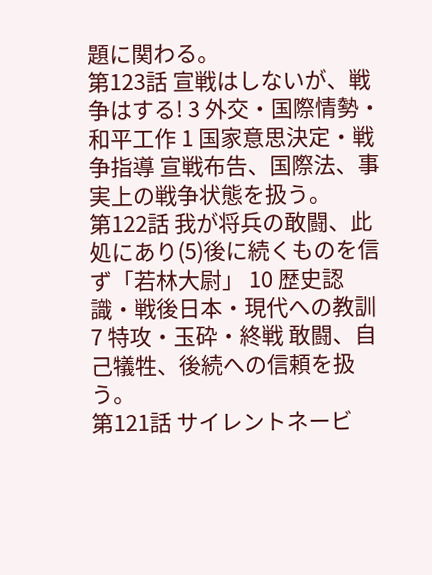題に関わる。
第123話 宣戦はしないが、戦争はする! 3 外交・国際情勢・和平工作 1 国家意思決定・戦争指導 宣戦布告、国際法、事実上の戦争状態を扱う。
第122話 我が将兵の敢闘、此処にあり(5)後に続くものを信ず「若林大尉」 10 歴史認識・戦後日本・現代への教訓 7 特攻・玉砕・終戦 敢闘、自己犠牲、後続への信頼を扱う。
第121話 サイレントネービ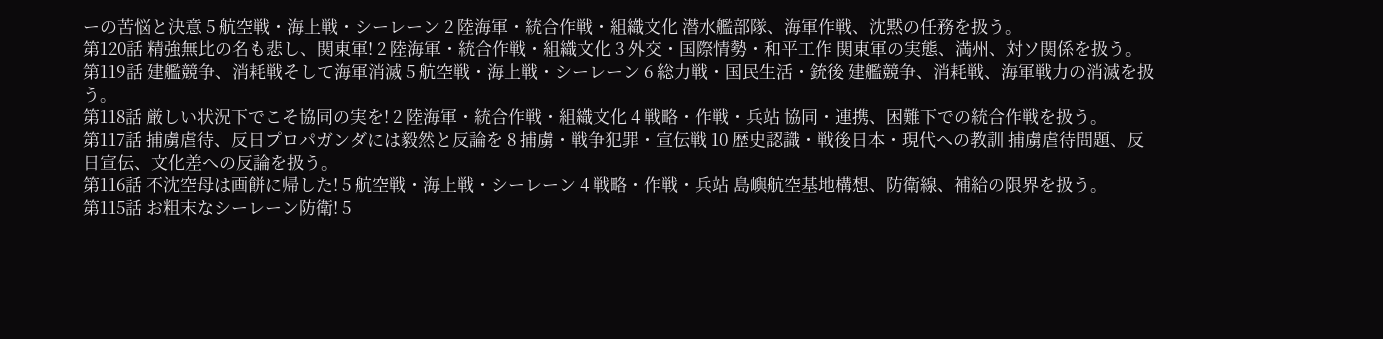ーの苦悩と決意 5 航空戦・海上戦・シーレーン 2 陸海軍・統合作戦・組織文化 潜水艦部隊、海軍作戦、沈黙の任務を扱う。
第120話 精強無比の名も悲し、関東軍! 2 陸海軍・統合作戦・組織文化 3 外交・国際情勢・和平工作 関東軍の実態、満州、対ソ関係を扱う。
第119話 建艦競争、消耗戦そして海軍消滅 5 航空戦・海上戦・シーレーン 6 総力戦・国民生活・銃後 建艦競争、消耗戦、海軍戦力の消滅を扱う。
第118話 厳しい状況下でこそ協同の実を! 2 陸海軍・統合作戦・組織文化 4 戦略・作戦・兵站 協同・連携、困難下での統合作戦を扱う。
第117話 捕虜虐待、反日プロパガンダには毅然と反論を 8 捕虜・戦争犯罪・宣伝戦 10 歴史認識・戦後日本・現代への教訓 捕虜虐待問題、反日宣伝、文化差への反論を扱う。
第116話 不沈空母は画餅に帰した! 5 航空戦・海上戦・シーレーン 4 戦略・作戦・兵站 島嶼航空基地構想、防衛線、補給の限界を扱う。
第115話 お粗末なシーレーン防衛! 5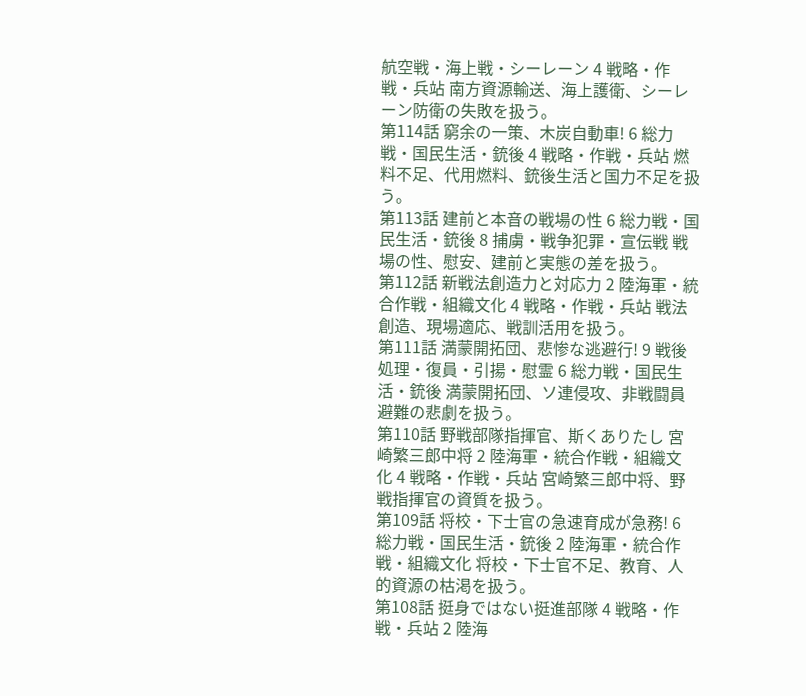航空戦・海上戦・シーレーン 4 戦略・作戦・兵站 南方資源輸送、海上護衛、シーレーン防衛の失敗を扱う。
第114話 窮余の一策、木炭自動車! 6 総力戦・国民生活・銃後 4 戦略・作戦・兵站 燃料不足、代用燃料、銃後生活と国力不足を扱う。
第113話 建前と本音の戦場の性 6 総力戦・国民生活・銃後 8 捕虜・戦争犯罪・宣伝戦 戦場の性、慰安、建前と実態の差を扱う。
第112話 新戦法創造力と対応力 2 陸海軍・統合作戦・組織文化 4 戦略・作戦・兵站 戦法創造、現場適応、戦訓活用を扱う。
第111話 満蒙開拓団、悲惨な逃避行! 9 戦後処理・復員・引揚・慰霊 6 総力戦・国民生活・銃後 満蒙開拓団、ソ連侵攻、非戦闘員避難の悲劇を扱う。
第110話 野戦部隊指揮官、斯くありたし 宮崎繁三郎中将 2 陸海軍・統合作戦・組織文化 4 戦略・作戦・兵站 宮崎繁三郎中将、野戦指揮官の資質を扱う。
第109話 将校・下士官の急速育成が急務! 6 総力戦・国民生活・銃後 2 陸海軍・統合作戦・組織文化 将校・下士官不足、教育、人的資源の枯渇を扱う。
第108話 挺身ではない挺進部隊 4 戦略・作戦・兵站 2 陸海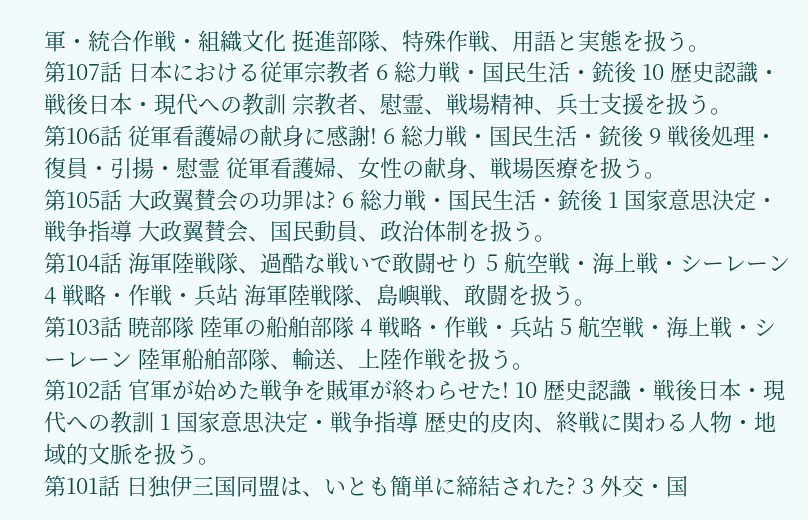軍・統合作戦・組織文化 挺進部隊、特殊作戦、用語と実態を扱う。
第107話 日本における従軍宗教者 6 総力戦・国民生活・銃後 10 歴史認識・戦後日本・現代への教訓 宗教者、慰霊、戦場精神、兵士支援を扱う。
第106話 従軍看護婦の献身に感謝! 6 総力戦・国民生活・銃後 9 戦後処理・復員・引揚・慰霊 従軍看護婦、女性の献身、戦場医療を扱う。
第105話 大政翼賛会の功罪は? 6 総力戦・国民生活・銃後 1 国家意思決定・戦争指導 大政翼賛会、国民動員、政治体制を扱う。
第104話 海軍陸戦隊、過酷な戦いで敢闘せり 5 航空戦・海上戦・シーレーン 4 戦略・作戦・兵站 海軍陸戦隊、島嶼戦、敢闘を扱う。
第103話 暁部隊 陸軍の船舶部隊 4 戦略・作戦・兵站 5 航空戦・海上戦・シーレーン 陸軍船舶部隊、輸送、上陸作戦を扱う。
第102話 官軍が始めた戦争を賊軍が終わらせた! 10 歴史認識・戦後日本・現代への教訓 1 国家意思決定・戦争指導 歴史的皮肉、終戦に関わる人物・地域的文脈を扱う。
第101話 日独伊三国同盟は、いとも簡単に締結された? 3 外交・国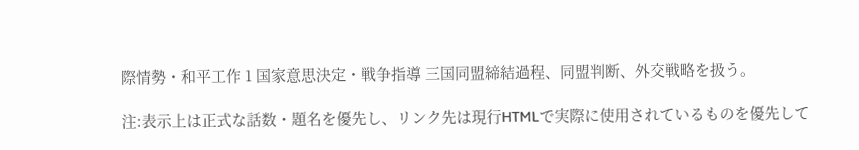際情勢・和平工作 1 国家意思決定・戦争指導 三国同盟締結過程、同盟判断、外交戦略を扱う。

注:表示上は正式な話数・題名を優先し、リンク先は現行HTMLで実際に使用されているものを優先して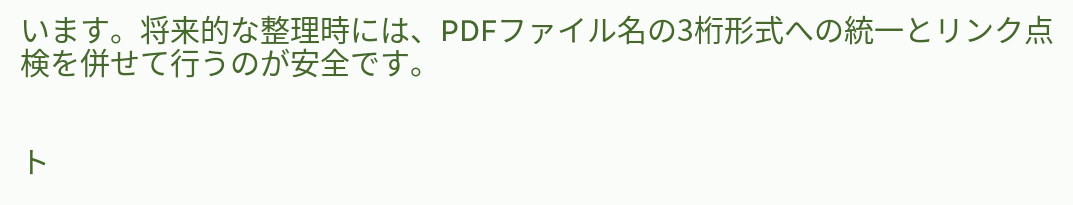います。将来的な整理時には、PDFファイル名の3桁形式への統一とリンク点検を併せて行うのが安全です。


ト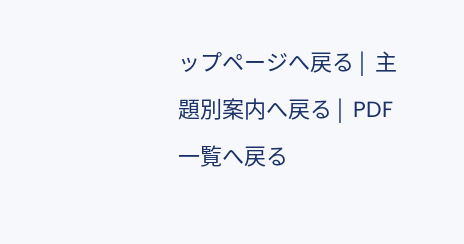ップページへ戻る |  主題別案内へ戻る |  PDF一覧へ戻る